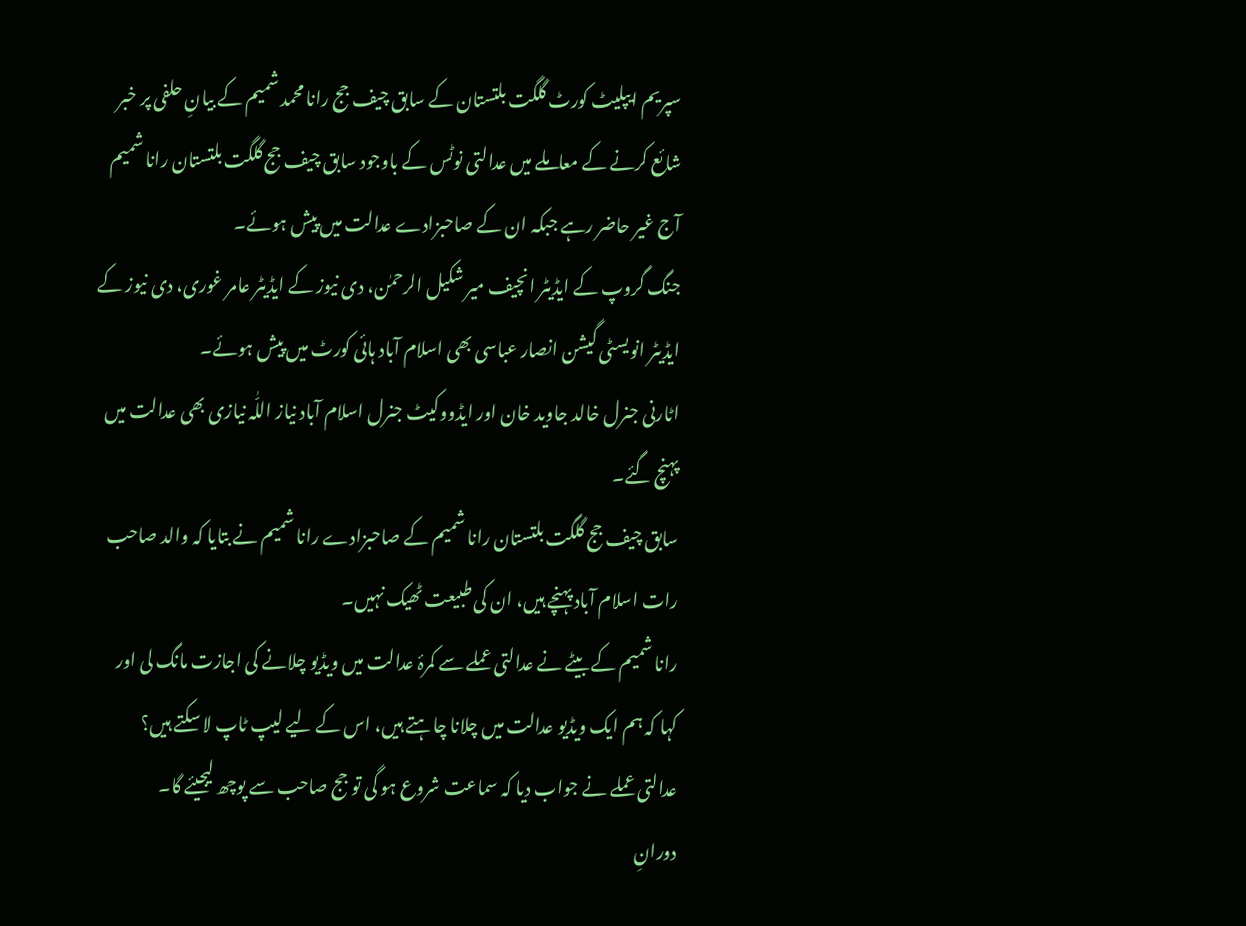سپریم ایپلیٹ کورٹ گلگت بلتستان کے سابق چیف جج رانا محمد شمیم کے بیانِ حلفی پر خبر شائع کرنے کے معاملے میں عدالتی نوٹس کے باوجود سابق چیف جج گلگت بلتستان رانا شمیم آج غیر حاضر رہے جبکہ ان کے صاحبزادے عدالت میں پیش ہوئے۔
جنگ گروپ کے ایڈیٹر انچیف میر شکیل الرحمٰن، دی نیوز کے ایڈیٹر عامر غوری، دی نیوز کے ایڈیٹر انویسٹی گیشن انصار عباسی بھی اسلام آباد ہائی کورٹ میں پیش ہوئے۔
اٹارنی جنرل خالد جاوید خان اور ایڈووکیٹ جنرل اسلام آباد نیاز اللّٰہ نیازی بھی عدالت میں پہنچ گئے۔
سابق چیف جج گلگت بلتستان رانا شمیم کے صاحبزادے رانا شمیم نے بتایا کہ والد صاحب رات اسلام آباد پہنچے ہیں، ان کی طبیعت ٹھیک نہیں۔
رانا شمیم کے بیٹے نے عدالتی عملے سے کمرۂ عدالت میں ویڈیو چلانے کی اجازت مانگ لی اور کہا کہ ہم ایک ویڈیو عدالت میں چلانا چاہتے ہیں، اس کے لیے لیپ ٹاپ لا سکتے ہیں؟
عدالتی عملے نے جواب دیا کہ سماعت شروع ہو گی تو جج صاحب سے پوچھ لیجیئے گا۔
دورانِ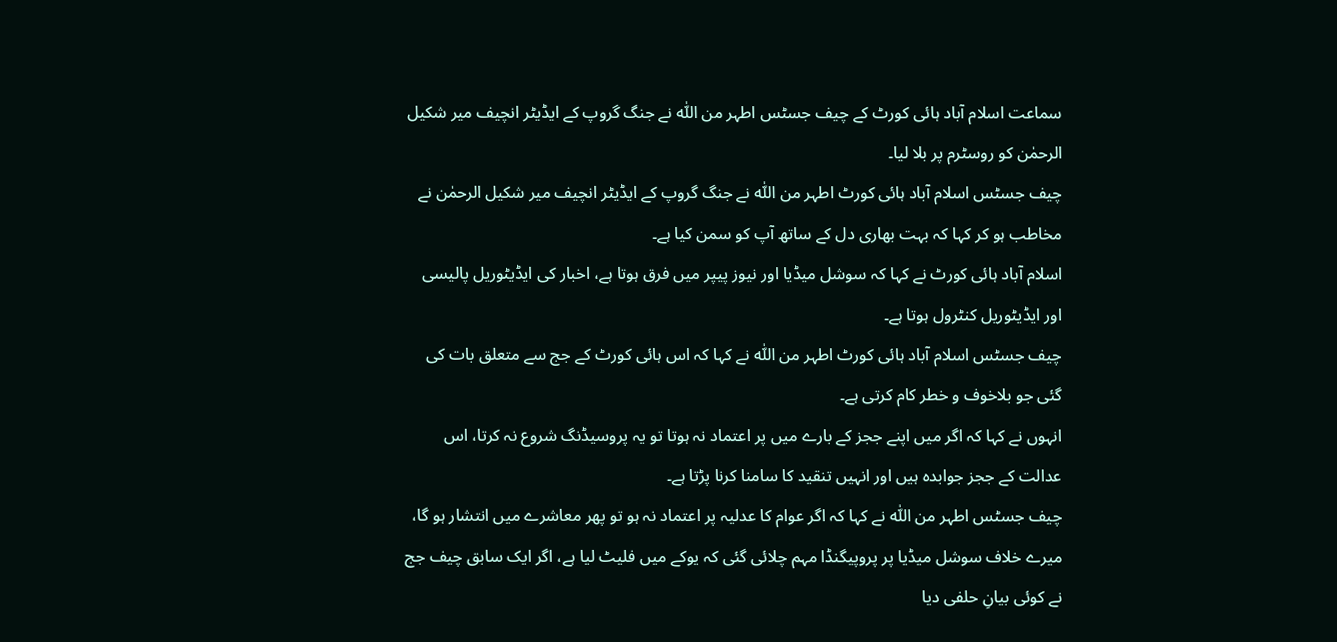سماعت اسلام آباد ہائی کورٹ کے چیف جسٹس اطہر من اللّٰہ نے جنگ گروپ کے ایڈیٹر انچیف میر شکیل الرحمٰن کو روسٹرم پر بلا لیا۔
چیف جسٹس اسلام آباد ہائی کورٹ اطہر من اللّٰہ نے جنگ گروپ کے ایڈیٹر انچیف میر شکیل الرحمٰن نے مخاطب ہو کر کہا کہ بہت بھاری دل کے ساتھ آپ کو سمن کیا ہے۔
اسلام آباد ہائی کورٹ نے کہا کہ سوشل میڈیا اور نیوز پیپر میں فرق ہوتا ہے، اخبار کی ایڈیٹوریل پالیسی اور ایڈیٹوریل کنٹرول ہوتا ہے۔
چیف جسٹس اسلام آباد ہائی کورٹ اطہر من اللّٰہ نے کہا کہ اس ہائی کورٹ کے جج سے متعلق بات کی گئی جو بلاخوف و خطر کام کرتی ہے۔
انہوں نے کہا کہ اگر میں اپنے ججز کے بارے میں پر اعتماد نہ ہوتا تو یہ پروسیڈنگ شروع نہ کرتا، اس عدالت کے ججز جوابدہ ہیں اور انہیں تنقید کا سامنا کرنا پڑتا ہے۔
چیف جسٹس اطہر من اللّٰہ نے کہا کہ اگر عوام کا عدلیہ پر اعتماد نہ ہو تو پھر معاشرے میں انتشار ہو گا، میرے خلاف سوشل میڈیا پر پروپیگنڈا مہم چلائی گئی کہ یوکے میں فلیٹ لیا ہے، اگر ایک سابق چیف جج نے کوئی بیانِ حلفی دیا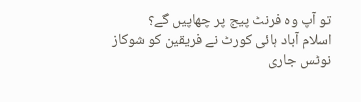تو آپ وہ فرنٹ پیج پر چھاپیں گے؟
اسلام آباد ہائی کورٹ نے فریقین کو شوکاز نوٹس جاری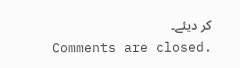کر دیئے۔
Comments are closed.